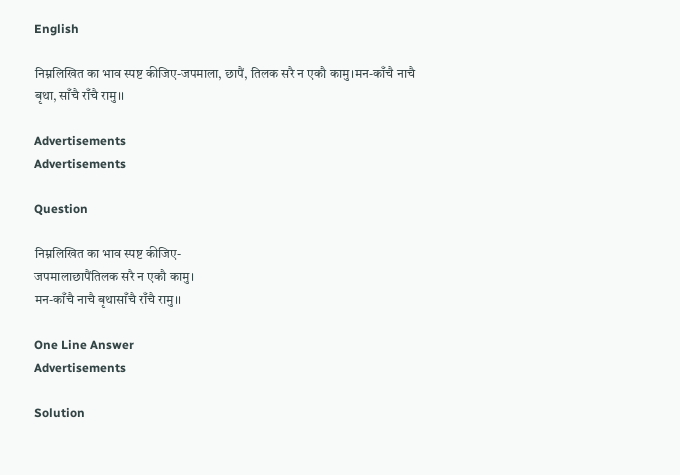English

निम्नलिखित का भाव स्पष्ट कीजिए-जपमाला, छापैं, तिलक सरै न एकौ कामु।मन-काँचै नाचै बृथा, साँचै राँचै रामु।।

Advertisements
Advertisements

Question

निम्नलिखित का भाव स्पष्ट कीजिए-
जपमालाछापैंतिलक सरै न एकौ कामु।
मन-काँचै नाचै बृथासाँचै राँचै रामु।।

One Line Answer
Advertisements

Solution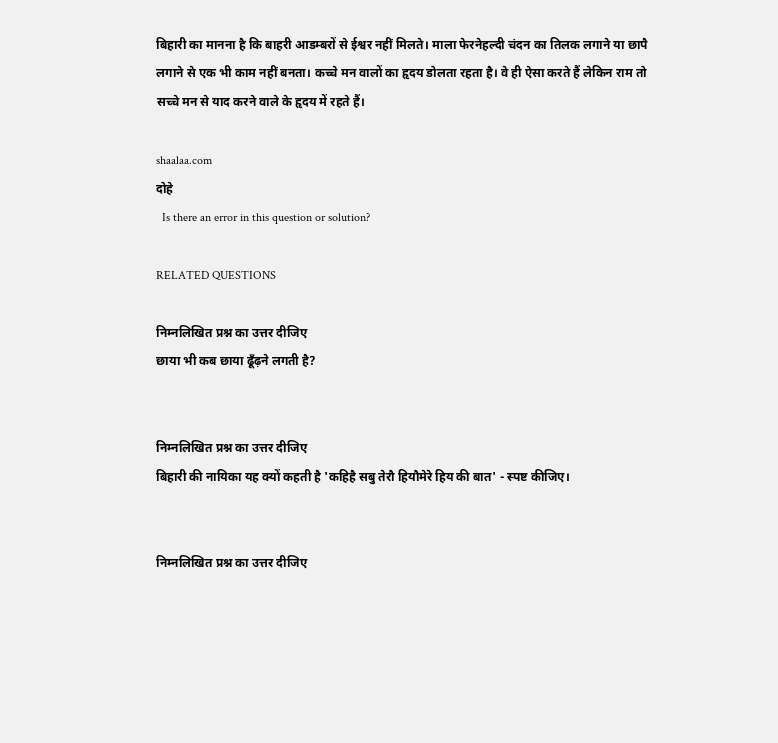बिहारी का मानना है कि बाहरी आडम्बरों से ईश्वर नहीं मिलते। माला फेरनेहल्दी चंदन का तिलक लगाने या छापै लगाने से एक भी काम नहीं बनता। कच्चे मन वालों का हृदय डोलता रहता है। वे ही ऐसा करते हैं लेकिन राम तो सच्चे मन से याद करने वाले के हृदय में रहते हैं।

shaalaa.com
दोहे
  Is there an error in this question or solution?

RELATED QUESTIONS

निम्नलिखित प्रश्न का उत्तर दीजिए
छाया भी कब छाया ढूँढ़ने लगती है?


निम्नलिखित प्रश्न का उत्तर दीजिए
बिहारी की नायिका यह क्यों कहती है 'कहिहै सबु तेरौ हियौमेरे हिय की बात' - स्पष्ट कीजिए।


निम्नलिखित प्रश्न का उत्तर दीजिए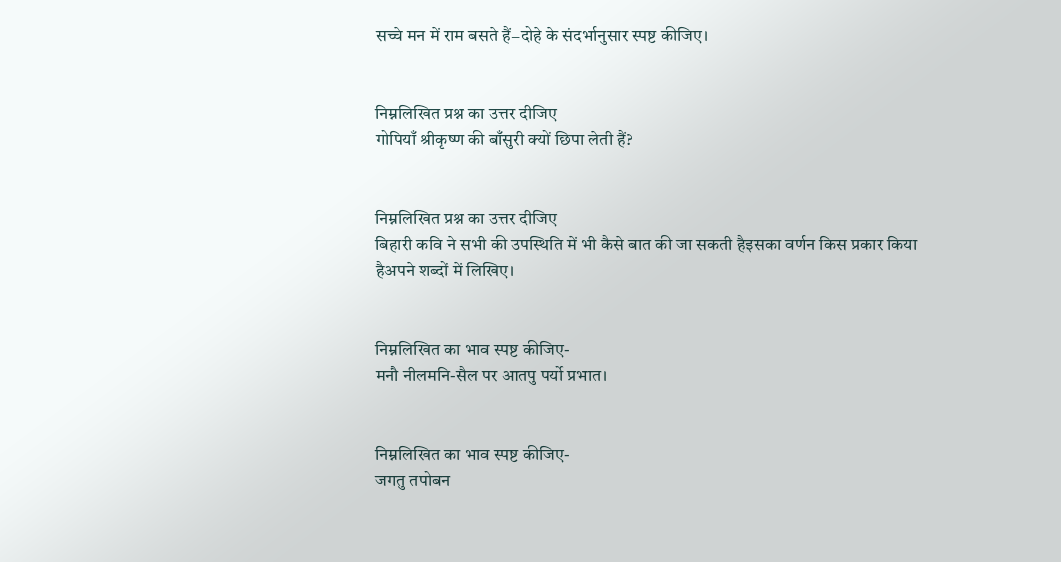सच्चे मन में राम बसते हैं−दोहे के संदर्भानुसार स्पष्ट कीजिए।


निम्नलिखित प्रश्न का उत्तर दीजिए
गोपियाँ श्रीकृष्ण की बाँसुरी क्यों छिपा लेती हैं?


निम्नलिखित प्रश्न का उत्तर दीजिए
बिहारी कवि ने सभी की उपस्थिति में भी कैसे बात की जा सकती हैइसका वर्णन किस प्रकार किया हैअपने शब्दों में लिखिए।


निम्नलिखित का भाव स्पष्ट कीजिए-
मनौ नीलमनि-सैल पर आतपु पर्यो प्रभात।


निम्नलिखित का भाव स्पष्ट कीजिए-
जगतु तपोबन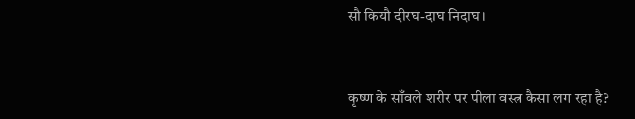सौ कियौ दीरघ-दाघ निदाघ।


कृष्ण के साँवले शरीर पर पीला वस्त्र कैसा लग रहा है?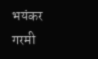भयंकर गरमी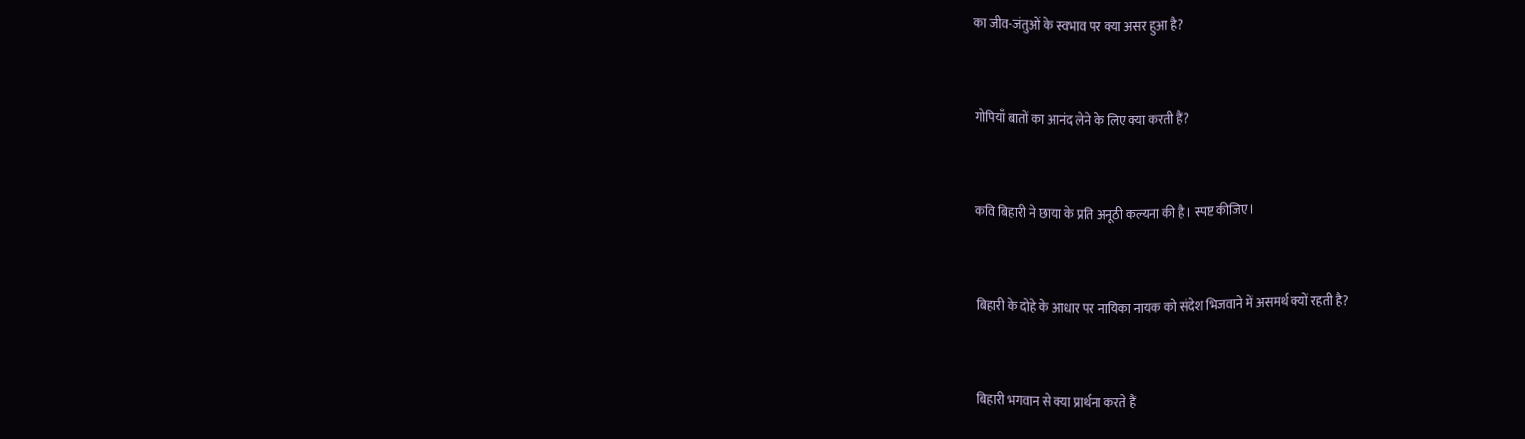का जीव-जंतुओं के स्वभाव पर क्या असर हुआ है?


गोपियाँ बातों का आनंद लेने के लिए क्या करती हैं?


कवि बिहारी ने छाया के प्रति अनूठी कल्यना की है। स्पष्ट कीजिए।


बिहारी के दोहे के आधार पर नायिका नायक को संदेश भिजवाने में असमर्थ क्यों रहती है?


बिहारी भगवान से क्या प्रार्थना करते हैं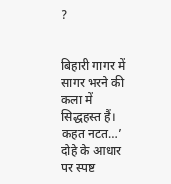?


बिहारी गागर में सागर भरने की कला में सिद्धहस्त हैं। कहत नटत…’ दोहे के आधार पर स्पष्ट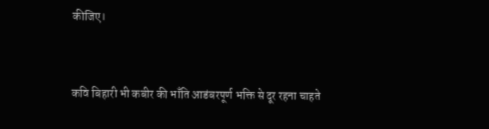कीजिए।


कवि बिहारी भी कबीर की भाँति आडंबरपूर्ण भक्ति से दूर रहना चाहते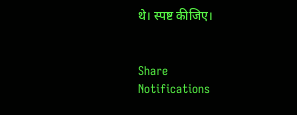थे। स्पष्ट कीजिए।


Share
Notifications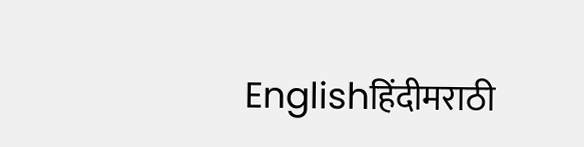Englishहिंदीमराठी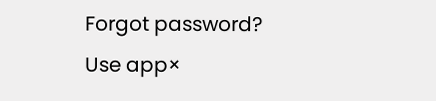Forgot password?
Use app×